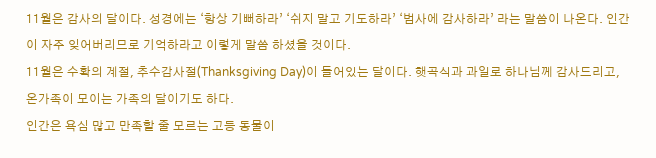11월은 감사의 달이다. 성경에는 ‘항상 기뻐하라’ ‘쉬지 말고 기도하라’ ‘범사에 감사하라’ 라는 말씀이 나온다. 인간이 자주 잊어버리므로 기억하라고 이렇게 말씀 하셨을 것이다.
11월은 수확의 계절, 추수감사절(Thanksgiving Day)이 들어있는 달이다. 햇곡식과 과일로 하나님께 감사드리고, 온가족이 모이는 가족의 달이기도 하다.
인간은 욕심 많고 만족할 줄 모르는 고등 동물이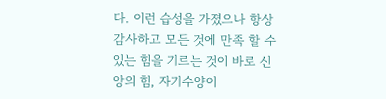다. 이런 습성을 가졌으나 항상 감사하고 모든 것에 만족 할 수 있는 힘을 기르는 것이 바로 신앙의 힘, 자기수양이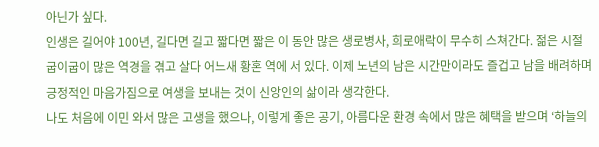아닌가 싶다.
인생은 길어야 100년, 길다면 길고 짧다면 짧은 이 동안 많은 생로병사, 희로애락이 무수히 스쳐간다. 젊은 시절 굽이굽이 많은 역경을 겪고 살다 어느새 황혼 역에 서 있다. 이제 노년의 남은 시간만이라도 즐겁고 남을 배려하며 긍정적인 마음가짐으로 여생을 보내는 것이 신앙인의 삶이라 생각한다.
나도 처음에 이민 와서 많은 고생을 했으나, 이렇게 좋은 공기, 아름다운 환경 속에서 많은 혜택을 받으며 ‘하늘의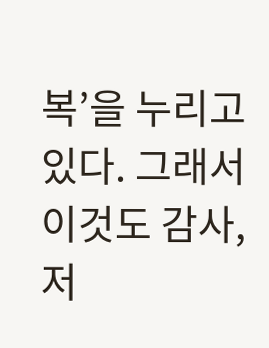복’을 누리고 있다. 그래서 이것도 감사, 저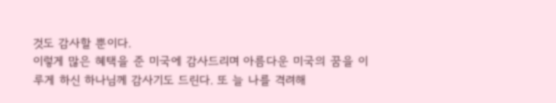것도 감사할 뿐이다.
이렇게 많은 혜택을 준 미국에 감사드리며 아름다운 미국의 꿈을 이루게 하신 하나님께 감사기도 드린다. 또 늘 나를 격려해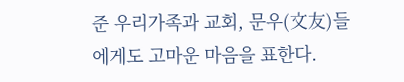준 우리가족과 교회, 문우(文友)들에게도 고마운 마음을 표한다.